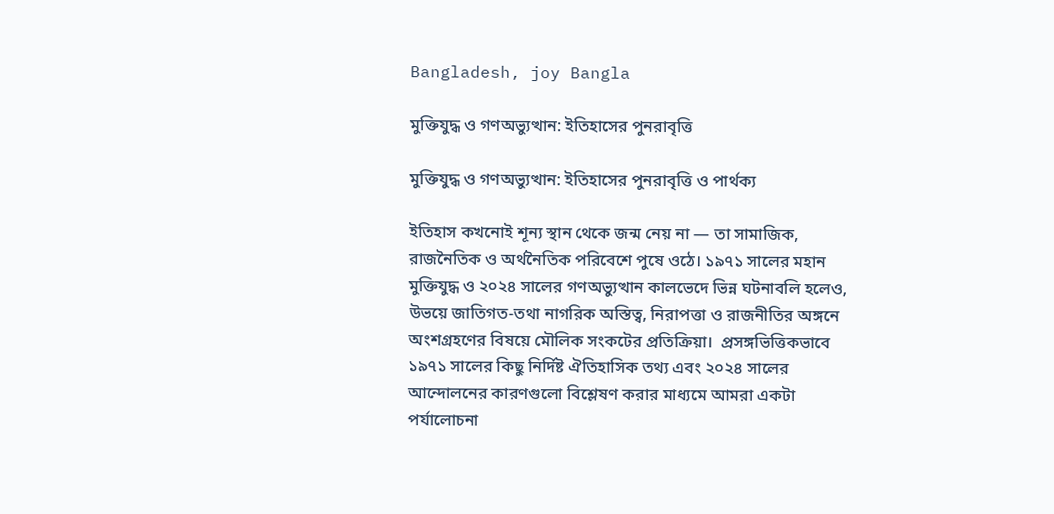Bangladesh, joy Bangla

মুক্তিযুদ্ধ ও গণঅভ্যুত্থান: ইতিহাসের পুনরাবৃত্তি

মুক্তিযুদ্ধ ও গণঅভ্যুত্থান: ইতিহাসের পুনরাবৃত্তি ও পার্থক্য

ইতিহাস কখনোই শূন্য স্থান থেকে জন্ম নেয় না — তা সামাজিক, রাজনৈতিক ও অর্থনৈতিক পরিবেশে পুষে ওঠে। ১৯৭১ সালের মহান মুক্তিযুদ্ধ ও ২০২৪ সালের গণঅভ্যুত্থান কালভেদে ভিন্ন ঘটনাবলি হলেও, উভয়ে জাতিগত-তথা নাগরিক অস্তিত্ব, নিরাপত্তা ও রাজনীতির অঙ্গনে অংশগ্রহণের বিষয়ে মৌলিক সংকটের প্রতিক্রিয়া।  প্রসঙ্গভিত্তিকভাবে ১৯৭১ সালের কিছু নির্দিষ্ট ঐতিহাসিক তথ্য এবং ২০২৪ সালের আন্দোলনের কারণগুলো বিশ্লেষণ করার মাধ্যমে আমরা একটা পর্যালোচনা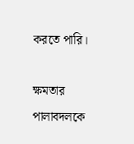করতে পারি।

ক্ষমতার পালাবদলকে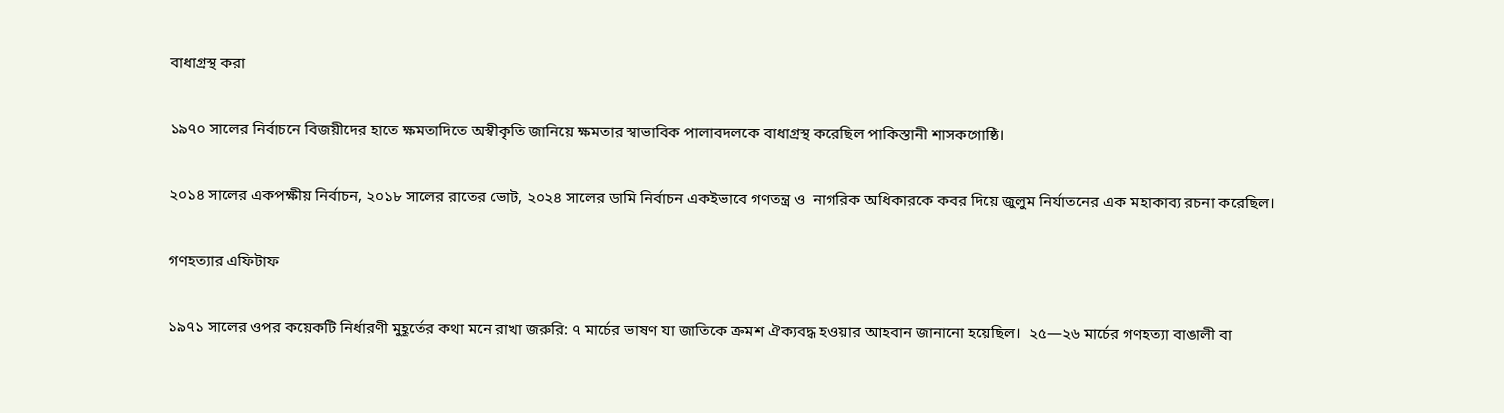বাধাগ্রস্থ করা

১৯৭০ সালের নির্বাচনে বিজয়ীদের হাতে ক্ষমতাদিতে অস্বীকৃতি জানিয়ে ক্ষমতার স্বাভাবিক পালাবদলকে বাধাগ্রস্থ করেছিল পাকিস্তানী শাসকগোষ্ঠি।

২০১৪ সালের একপক্ষীয় নির্বাচন, ২০১৮ সালের রাতের ভোট, ২০২৪ সালের ডামি নির্বাচন একইভাবে গণতন্ত্র ও  নাগরিক অধিকারকে কবর দিয়ে জুলুম নির্যাতনের এক মহাকাব্য রচনা করেছিল।

গণহত্যার এফিটাফ

১৯৭১ সালের ওপর কয়েকটি নির্ধারণী মুহূর্তের কথা মনে রাখা জরুরি: ৭ মার্চের ভাষণ যা জাতিকে ক্রমশ ঐক্যবদ্ধ হওয়ার আহবান জানানো হয়েছিল।  ২৫—২৬ মার্চের গণহত্যা বাঙালী বা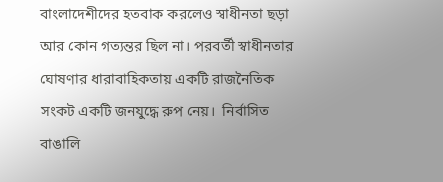বাংলাদেশীদের হতবাক করলেও স্বাধীনতা ছড়া আর কোন গত্যন্তর ছিল না। পরবর্তী স্বাধীনতার ঘোষণার ধারাবাহিকতায় একটি রাজনৈতিক সংকট একটি জনযুদ্ধে রুপ নেয়।  নির্বাসিত বাঙালি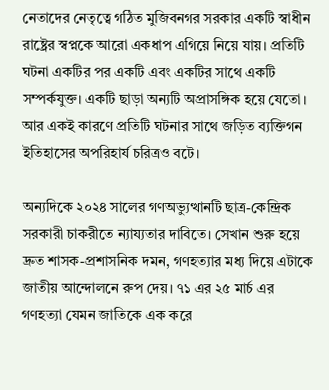নেতাদের নেতৃত্বে গঠিত মুজিবনগর সরকার একটি স্বাধীন রাষ্ট্রের স্বপ্নকে আরো একধাপ এগিয়ে নিয়ে যায়। প্রতিটি ঘটনা একটির পর একটি এবং একটির সাথে একটি সম্পর্কযুক্ত। একটি ছাড়া অন্যটি অপ্রাসঙ্গিক হয়ে যেতো। আর একই কারণে প্রতিটি ঘটনার সাথে জড়িত ব্যক্তিগন ইতিহাসের অপরিহার্য চরিত্রও বটে।

অন্যদিকে ২০২৪ সালের গণঅভ্যুত্থানটি ছাত্র-কেন্দ্রিক সরকারী চাকরীতে ন্যায্যতার দাবিতে। সেখান শুরু হয়ে দ্রুত শাসক-প্রশাসনিক দমন, গণহত্যার মধ্য দিয়ে এটাকে জাতীয় আন্দোলনে রুপ দেয়। ৭১ এর ২৫ মার্চ এর গণহত্যা যেমন জাতিকে এক করে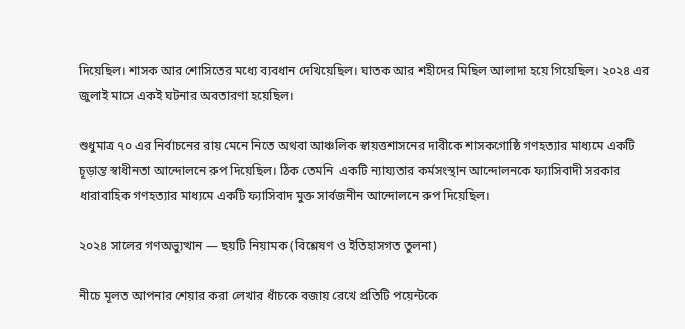দিয়েছিল। শাসক আর শোসিতের মধ্যে ব্যবধান দেখিয়েছিল। ঘাতক আর শহীদের মিছিল আলাদা হয়ে গিয়েছিল। ২০২৪ এর জুলাই মাসে একই ঘটনার অবতারণা হয়েছিল।

শুধুমাত্র ৭০ এর নির্বাচনের রায় মেনে নিতে অথবা আঞ্চলিক স্বায়ত্তশাসনের দাবীকে শাসকগোষ্ঠি গণহত্যার মাধ্যমে একটি চূড়ান্ত স্বাধীনতা আন্দোলনে রুপ দিয়েছিল। ঠিক তেমনি  একটি ন্যায্যতার কর্মসংস্থান আন্দোলনকে ফ্যাসিবাদী সরকার ধারাবাহিক গণহত্যার মাধ্যমে একটি ফ্যাসিবাদ মুক্ত সার্বজনীন আন্দোলনে রুপ দিয়েছিল।

২০২৪ সালের গণঅভ্যুত্থান — ছয়টি নিয়ামক (বিশ্লেষণ ও ইতিহাসগত তুলনা)

নীচে মূলত আপনার শেয়ার করা লেখার ধাঁচকে বজায় রেখে প্রতিটি পয়েন্টকে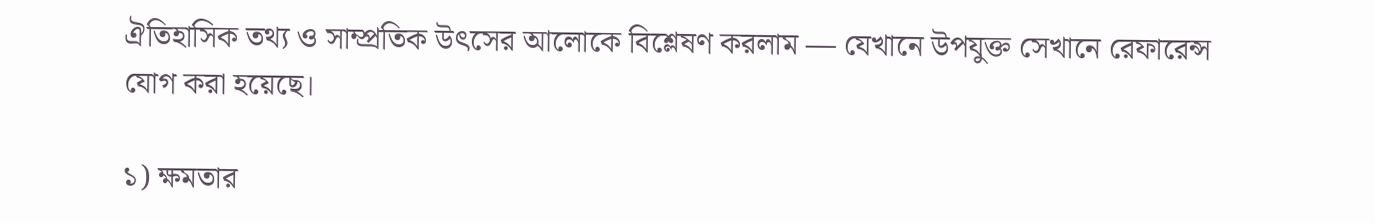ঐতিহাসিক তথ্য ও সাম্প্রতিক উৎসের আলোকে বিশ্লেষণ করলাম — যেখানে উপযুক্ত সেখানে রেফারেন্স যোগ করা হয়েছে।

১) ক্ষমতার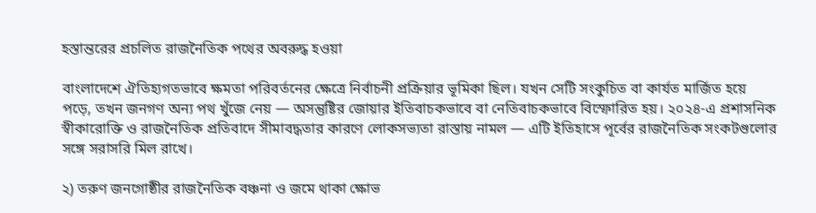হস্তান্তরের প্রচলিত রাজনৈতিক পথের অবরুদ্ধ হওয়া

বাংলাদেশে ঐতিহ্যগতভাবে ক্ষমতা পরিবর্তনের ক্ষেত্রে নির্বাচনী প্রক্রিয়ার ভূমিকা ছিল। যখন সেটি সংকুচিত বা কার্যত মার্জিত হয়ে পড়ে, তখন জনগণ অন্য পথ খুঁজে নেয় — অসন্তুষ্টির জোয়ার ইতিবাচকভাবে বা নেতিবাচকভাবে বিস্ফোরিত হয়। ২০২৪-এ প্রশাসনিক স্বীকারোক্তি ও রাজনৈতিক প্রতিবাদে সীমাবদ্ধতার কারণে লোকসভ্যতা রাস্তায় নামল — এটি ইতিহাসে পূর্বের রাজনৈতিক সংকটগুলোর সঙ্গে সরাসরি মিল রাখে।

২) তরুণ জনগোষ্ঠীর রাজনৈতিক বঞ্চনা ও জমে থাকা ক্ষোভ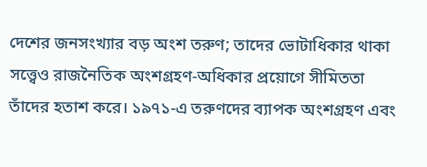দেশের জনসংখ্যার বড় অংশ তরুণ; তাদের ভোটাধিকার থাকা সত্ত্বেও রাজনৈতিক অংশগ্রহণ-অধিকার প্রয়োগে সীমিততা তাঁদের হতাশ করে। ১৯৭১-এ তরুণদের ব্যাপক অংশগ্রহণ এবং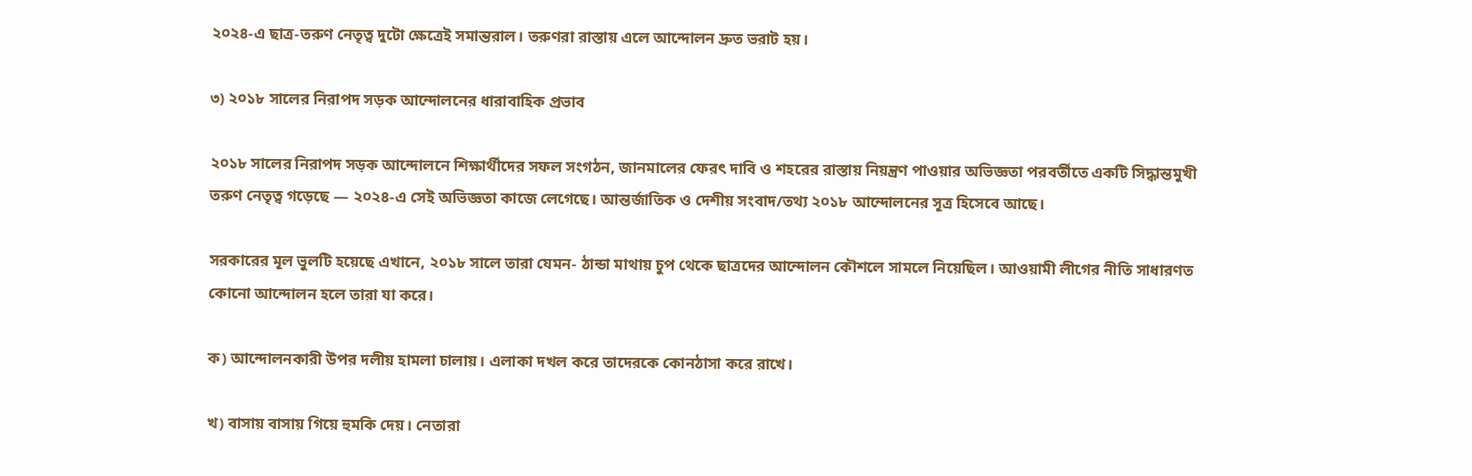২০২৪-এ ছাত্র-তরুণ নেতৃত্ব দুটো ক্ষেত্রেই সমান্তরাল। তরুণরা রাস্তায় এলে আন্দোলন দ্রুত ভরাট হয়।

৩) ২০১৮ সালের নিরাপদ সড়ক আন্দোলনের ধারাবাহিক প্রভাব

২০১৮ সালের নিরাপদ সড়ক আন্দোলনে শিক্ষার্থীদের সফল সংগঠন, জানমালের ফেরৎ দাবি ও শহরের রাস্তায় নিয়ন্ত্রণ পাওয়ার অভিজ্ঞতা পরবর্তীতে একটি সিদ্ধান্তমুখী তরুণ নেতৃত্ব গড়েছে — ২০২৪-এ সেই অভিজ্ঞতা কাজে লেগেছে। আন্তর্জাতিক ও দেশীয় সংবাদ/তথ্য ২০১৮ আন্দোলনের সূত্র হিসেবে আছে।

সরকারের মূল ভুলটি হয়েছে এখানে, ২০১৮ সালে তারা যেমন- ঠান্ডা মাথায় চুপ থেকে ছাত্রদের আন্দোলন কৌশলে সামলে নিয়েছিল। আওয়ামী লীগের নীতি সাধারণত কোনো আন্দোলন হলে তারা যা করে।

ক) আন্দোলনকারী উপর দলীয় হামলা চালায়। এলাকা দখল করে তাদেরকে কোনঠাসা করে রাখে।

খ) বাসায় বাসায় গিয়ে হুমকি দেয়। নেতারা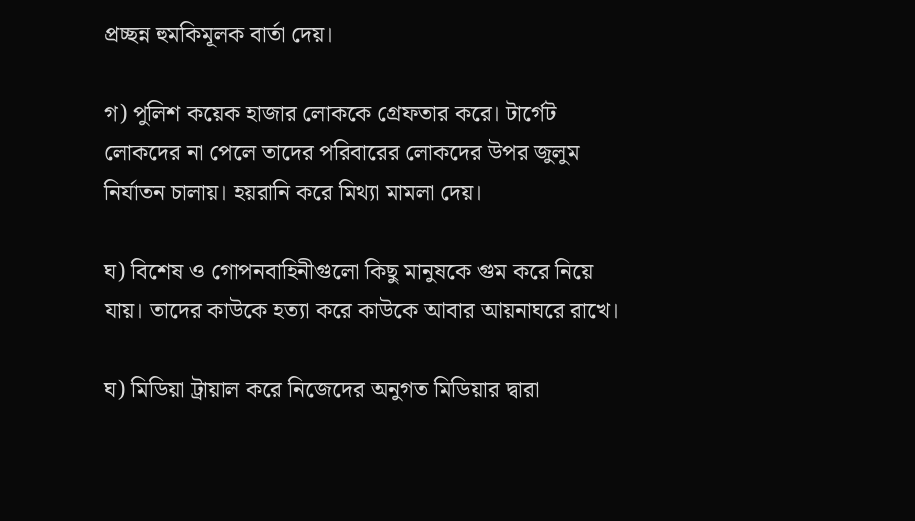প্রচ্ছন্ন হুমকিমূলক বার্তা দেয়।

গ) পুলিশ কয়েক হাজার লোককে গ্রেফতার করে। টার্গেট লোকদের না পেলে তাদের পরিবারের লোকদের উপর জুলুম নির্যাতন চালায়। হয়রানি করে মিথ্যা মামলা দেয়।

ঘ) বিশেষ ও গোপনবাহিনীগুলো কিছু মানুষকে গুম করে নিয়ে যায়। তাদের কাউকে হত্যা করে কাউকে আবার আয়নাঘরে রাখে।

ঘ) মিডিয়া ট্রায়াল করে নিজেদের অনুগত মিডিয়ার দ্বারা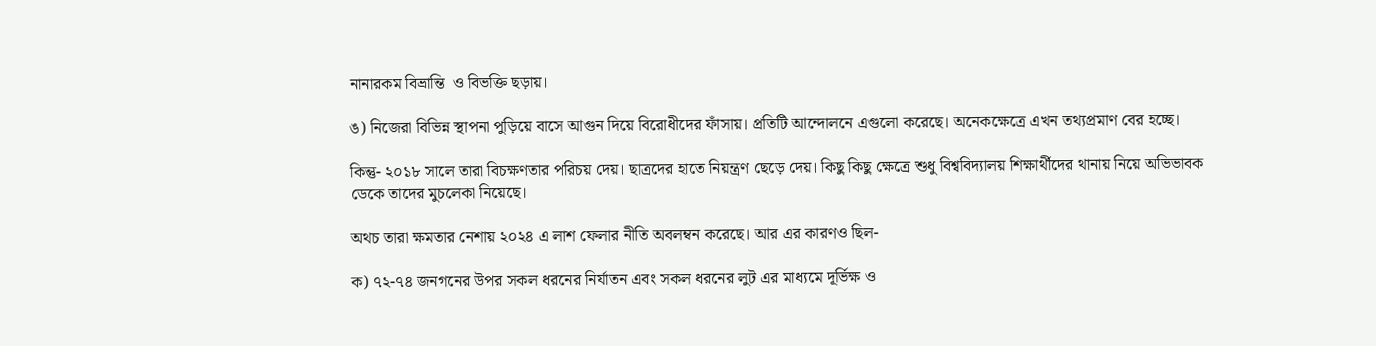নানারকম বিভ্রান্তি  ও বিভক্তি ছড়ায়।

ঙ) নিজেরা বিভিন্ন স্থাপনা পুড়িয়ে বাসে আগুন দিয়ে বিরোধীদের ফাঁসায়। প্রতিটি আন্দোলনে এগুলো করেছে। অনেকক্ষেত্রে এখন তথ্যপ্রমাণ বের হচ্ছে।

কিন্তু- ২০১৮ সালে তারা বিচক্ষণতার পরিচয় দেয়। ছাত্রদের হাতে নিয়ন্ত্রণ ছেড়ে দেয়। কিছু কিছু ক্ষেত্রে শুধু বিশ্ববিদ্যালয় শিক্ষার্থীদের থানায় নিয়ে অভিভাবক ডেকে তাদের মুচলেকা নিয়েছে।

অথচ তারা ক্ষমতার নেশায় ২০২৪ এ লাশ ফেলার নীতি অবলম্বন করেছে। আর এর কারণও ছিল-

ক) ৭২-৭৪ জনগনের উপর সকল ধরনের নির্যাতন এবং সকল ধরনের লুট এর মাধ্যমে দূর্ভিক্ষ ও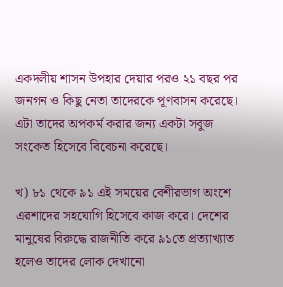একদলীয় শাসন উপহার দেয়ার পরও ২১ বছর পর জনগন ও কিছু নেতা তাদেরকে পূণবাসন করেছে। এটা তাদের অপকর্ম করার জন্য একটা সবুজ সংকেত হিসেবে বিবেচনা করেছে।

খ) ৮১ থেকে ৯১ এই সময়ের বেশীরভাগ অংশে এরশাদের সহযোগি হিসেবে কাজ করে। দেশের মানুষের বিরুদ্ধে রাজনীতি করে ৯১তে প্রত্যাখ্যাত হলেও তাদের লোক দেখানো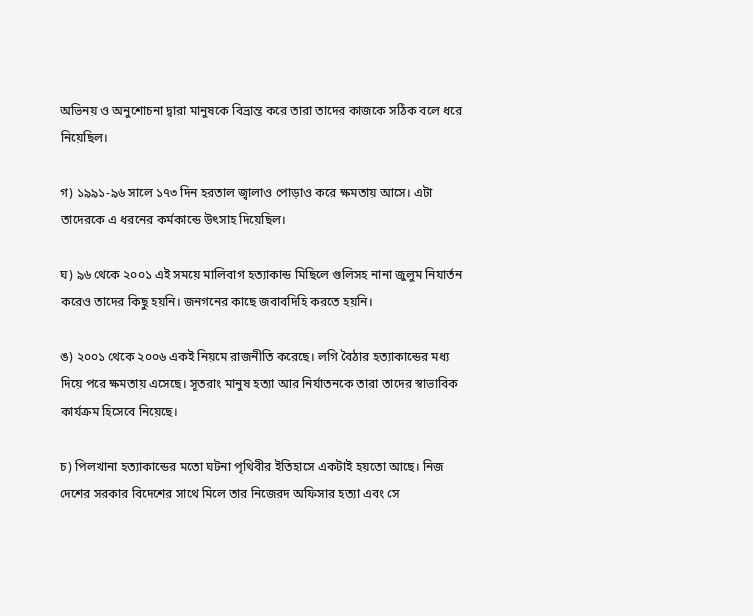অভিনয় ও অনুশোচনা দ্বারা মানুষকে বিভ্রান্ত করে তারা তাদের কাজকে সঠিক বলে ধরে নিয়েছিল।

গ) ১৯৯১-৯৬ সালে ১৭৩ দিন হরতাল জ্বালাও পোড়াও করে ক্ষমতায় আসে। এটা তাদেরকে এ ধরনের কর্মকান্ডে উৎসাহ দিয়েছিল।

ঘ) ৯৬ থেকে ২০০১ এই সময়ে মালিবাগ হত্যাকান্ড মিছিলে গুলিসহ নানা জুলুম নিযার্তন করেও তাদের কিছু হয়নি। জনগনের কাছে জবাবদিহি করতে হয়নি।

ঙ) ২০০১ থেকে ২০০৬ একই নিয়মে রাজনীতি করেছে। লগি বৈঠার হত্যাকান্ডের মধ্য দিয়ে পরে ক্ষমতায় এসেছে। সূতরাং মানুষ হত্যা আর নির্যাতনকে তারা তাদের স্বাভাবিক কার্যক্রম হিসেবে নিয়েছে।

চ) পিলখানা হত্যাকান্ডের মতো ঘটনা পৃথিবীর ইতিহাসে একটাই হয়তো আছে। নিজ দেশের সরকার বিদেশের সাথে মিলে তার নিজেরদ অফিসার হত্যা এবং সে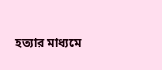হত্যার মাধ্যমে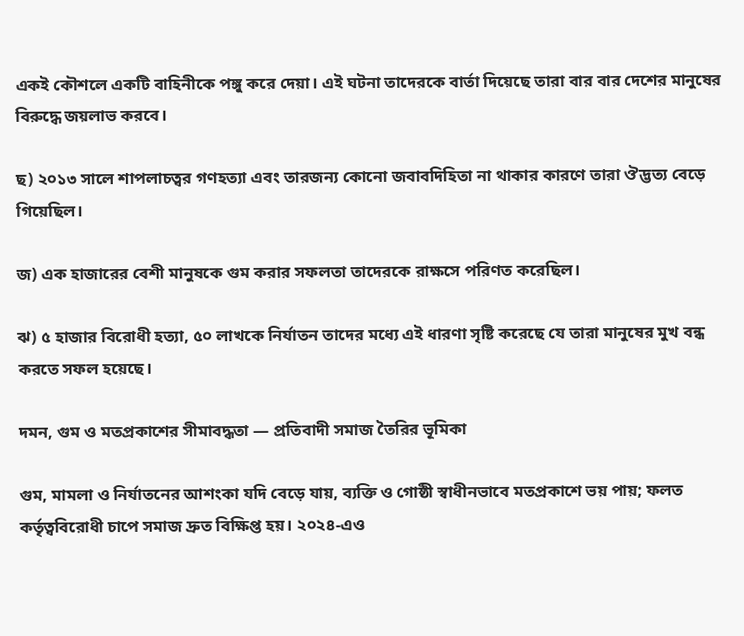একই কৌশলে একটি বাহিনীকে পঙ্গু করে দেয়া। এই ঘটনা তাদেরকে বার্তা দিয়েছে তারা বার বার দেশের মানুষের বিরুদ্ধে জয়লাভ করবে।

ছ) ২০১৩ সালে শাপলাচত্বর গণহত্যা এবং তারজন্য কোনো জবাবদিহিতা না থাকার কারণে তারা ঔদ্ভত্য বেড়ে গিয়েছিল।

জ) এক হাজারের বেশী মানুষকে গুম করার সফলতা তাদেরকে রাক্ষসে পরিণত করেছিল।

ঝ) ৫ হাজার বিরোধী হত্যা, ৫০ লাখকে নির্যাতন তাদের মধ্যে এই ধারণা সৃষ্টি করেছে যে তারা মানুষের মুখ বন্ধ করতে সফল হয়েছে।

দমন, গুম ও মতপ্রকাশের সীমাবদ্ধতা — প্রতিবাদী সমাজ তৈরির ভূমিকা

গুম, মামলা ও নির্যাতনের আশংকা যদি বেড়ে যায়, ব্যক্তি ও গোষ্ঠী স্বাধীনভাবে মতপ্রকাশে ভয় পায়; ফলত কর্তৃত্ববিরোধী চাপে সমাজ দ্রুত বিক্ষিপ্ত হয়। ২০২৪-এও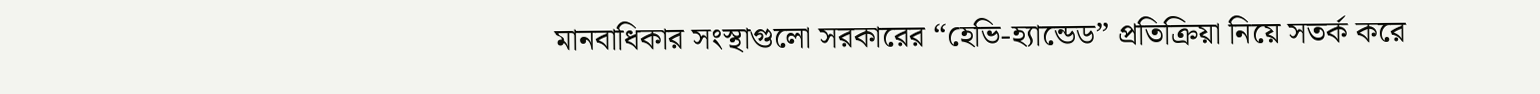মানবাধিকার সংস্থাগুলো সরকারের “হেভি-হ্যান্ডেড” প্রতিক্রিয়া নিয়ে সতর্ক করে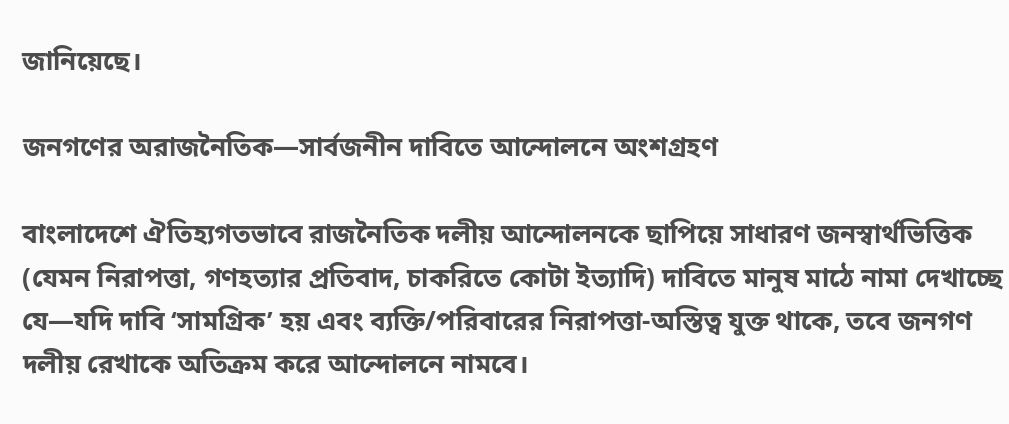জানিয়েছে।

জনগণের অরাজনৈতিক—সার্বজনীন দাবিতে আন্দোলনে অংশগ্রহণ

বাংলাদেশে ঐতিহ্যগতভাবে রাজনৈতিক দলীয় আন্দোলনকে ছাপিয়ে সাধারণ জনস্বার্থভিত্তিক (যেমন নিরাপত্তা, গণহত্যার প্রতিবাদ, চাকরিতে কোটা ইত্যাদি) দাবিতে মানুষ মাঠে নামা দেখাচ্ছে যে—যদি দাবি ‘সামগ্রিক’ হয় এবং ব্যক্তি/পরিবারের নিরাপত্তা-অস্তিত্ব যুক্ত থাকে, তবে জনগণ দলীয় রেখাকে অতিক্রম করে আন্দোলনে নামবে।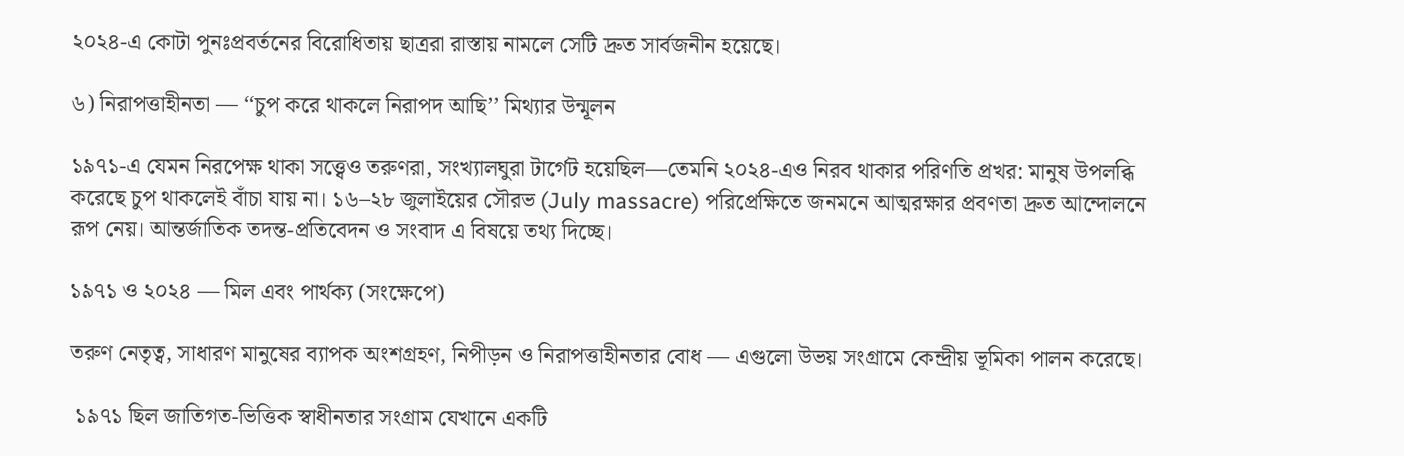২০২৪-এ কোটা পুনঃপ্রবর্তনের বিরোধিতায় ছাত্ররা রাস্তায় নামলে সেটি দ্রুত সার্বজনীন হয়েছে।

৬) নিরাপত্তাহীনতা — ‘‘চুপ করে থাকলে নিরাপদ আছি’’ মিথ্যার উন্মূলন

১৯৭১-এ যেমন নিরপেক্ষ থাকা সত্ত্বেও তরুণরা, সংখ্যালঘুরা টার্গেট হয়েছিল—তেমনি ২০২৪-এও নিরব থাকার পরিণতি প্রখর: মানুষ উপলব্ধি করেছে চুপ থাকলেই বাঁচা যায় না। ১৬–২৮ জুলাইয়ের সৌরভ (July massacre) পরিপ্রেক্ষিতে জনমনে আত্মরক্ষার প্রবণতা দ্রুত আন্দোলনে রূপ নেয়। আন্তর্জাতিক তদন্ত-প্রতিবেদন ও সংবাদ এ বিষয়ে তথ্য দিচ্ছে।

১৯৭১ ও ২০২৪ — মিল এবং পার্থক্য (সংক্ষেপে)

তরুণ নেতৃত্ব, সাধারণ মানুষের ব্যাপক অংশগ্রহণ, নিপীড়ন ও নিরাপত্তাহীনতার বোধ — এগুলো উভয় সংগ্রামে কেন্দ্রীয় ভূমিকা পালন করেছে।

 ১৯৭১ ছিল জাতিগত-ভিত্তিক স্বাধীনতার সংগ্রাম যেখানে একটি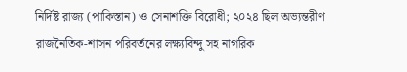নির্দিষ্ট রাজ্য (পাকিস্তান) ও সেনাশক্তি বিরোধী; ২০২৪ ছিল অভ্যন্তরীণ রাজনৈতিক-শাসন পরিবর্তনের লক্ষ্যবিন্দু সহ নাগরিক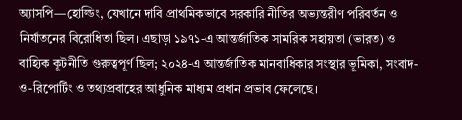অ্যাসপি—হোল্ডিং, যেখানে দাবি প্রাথমিকভাবে সরকারি নীতির অভ্যন্তরীণ পরিবর্তন ও নির্যাতনের বিরোধিতা ছিল। এছাড়া ১৯৭১-এ আন্তর্জাতিক সামরিক সহায়তা (ভারত) ও বাহ্যিক কূটনীতি গুরুত্বপূর্ণ ছিল; ২০২৪-এ আন্তর্জাতিক মানবাধিকার সংস্থার ভূমিকা, সংবাদ-ও-রিপোর্টিং ও তথ্যপ্রবাহের আধুনিক মাধ্যম প্রধান প্রভাব ফেলেছে।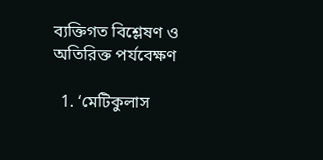ব্যক্তিগত বিশ্লেষণ ও অতিরিক্ত পর্যবেক্ষণ

  1. ‘মেটিকুলাস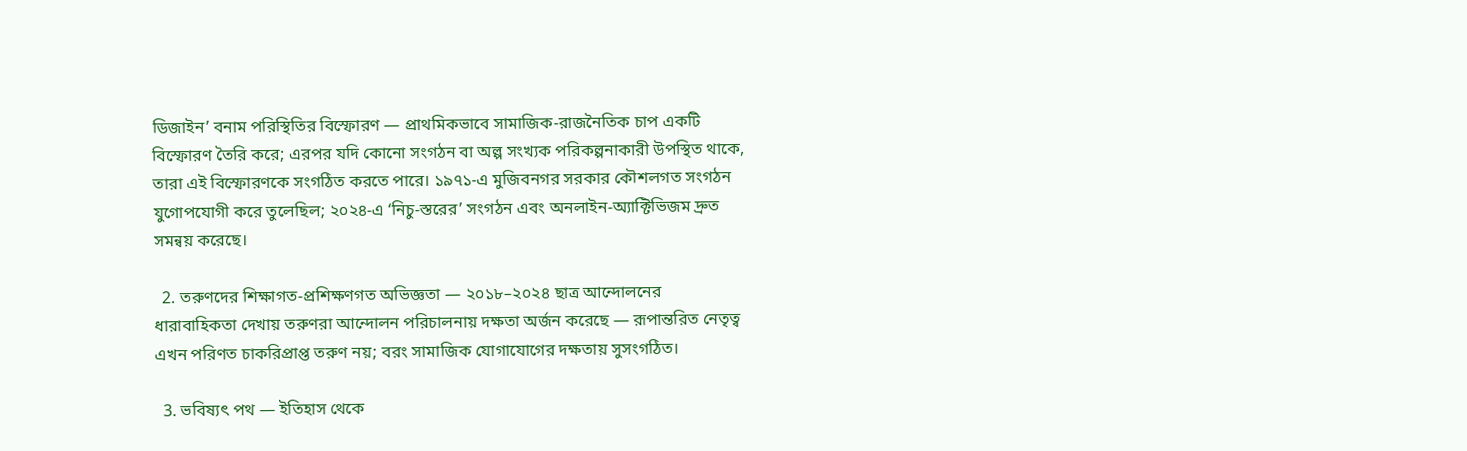ডিজাইন’ বনাম পরিস্থিতির বিস্ফোরণ — প্রাথমিকভাবে সামাজিক-রাজনৈতিক চাপ একটি বিস্ফোরণ তৈরি করে; এরপর যদি কোনো সংগঠন বা অল্প সংখ্যক পরিকল্পনাকারী উপস্থিত থাকে, তারা এই বিস্ফোরণকে সংগঠিত করতে পারে। ১৯৭১-এ মুজিবনগর সরকার কৌশলগত সংগঠন যুগোপযোগী করে তুলেছিল; ২০২৪-এ ‘নিচু-স্তরের’ সংগঠন এবং অনলাইন-অ্যাক্টিভিজম দ্রুত সমন্বয় করেছে।

  2. তরুণদের শিক্ষাগত-প্রশিক্ষণগত অভিজ্ঞতা — ২০১৮–২০২৪ ছাত্র আন্দোলনের ধারাবাহিকতা দেখায় তরুণরা আন্দোলন পরিচালনায় দক্ষতা অর্জন করেছে — রূপান্তরিত নেতৃত্ব এখন পরিণত চাকরিপ্রাপ্ত তরুণ নয়; বরং সামাজিক যোগাযোগের দক্ষতায় সুসংগঠিত।

  3. ভবিষ্যৎ পথ — ইতিহাস থেকে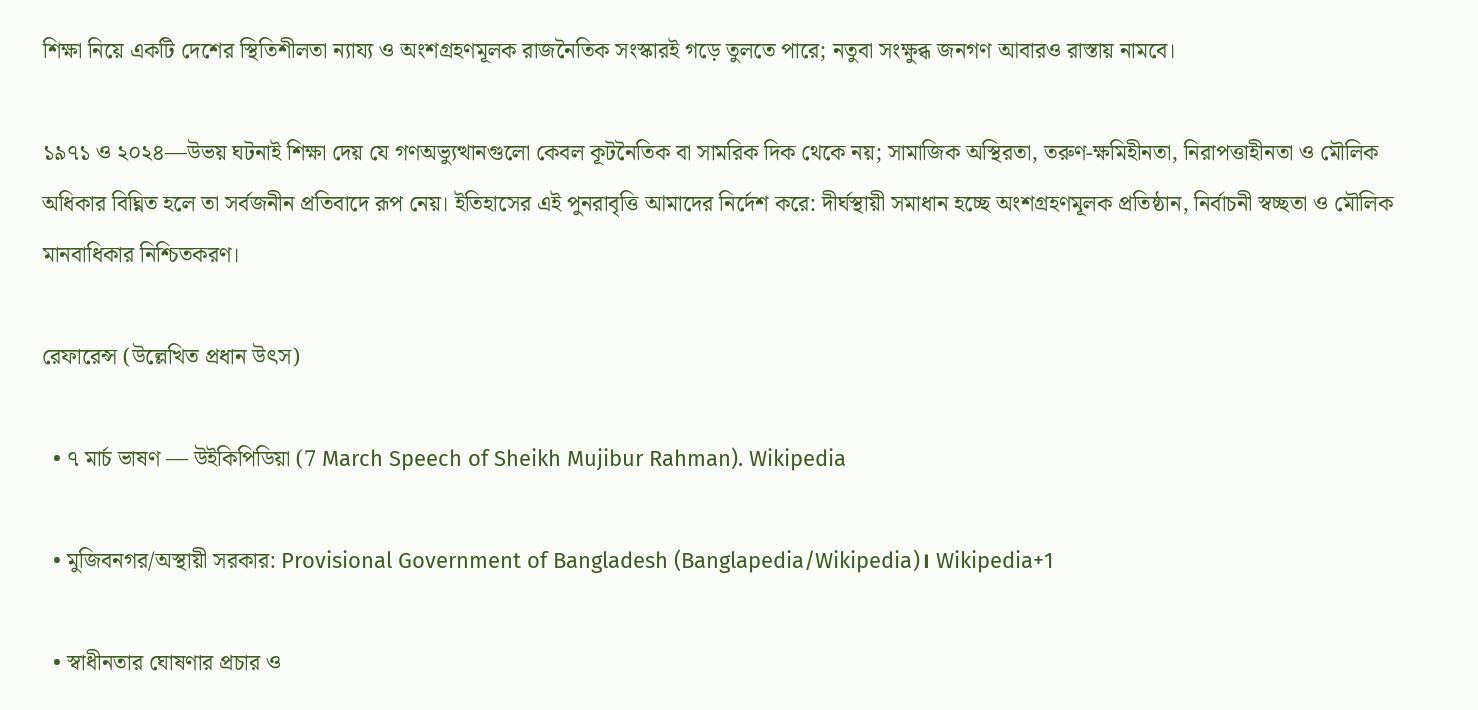শিক্ষা নিয়ে একটি দেশের স্থিতিশীলতা ন্যায্য ও অংশগ্রহণমূলক রাজনৈতিক সংস্কারই গড়ে তুলতে পারে; নতুবা সংক্ষুব্ধ জনগণ আবারও রাস্তায় নামবে।

১৯৭১ ও ২০২৪—উভয় ঘটনাই শিক্ষা দেয় যে গণঅভ্যুত্থানগুলো কেবল কূটনৈতিক বা সামরিক দিক থেকে নয়; সামাজিক অস্থিরতা, তরুণ-ক্ষমিহীনতা, নিরাপত্তাহীনতা ও মৌলিক অধিকার বিঘ্নিত হলে তা সর্বজনীন প্রতিবাদে রূপ নেয়। ইতিহাসের এই পুনরাবৃত্তি আমাদের নির্দেশ করে: দীর্ঘস্থায়ী সমাধান হচ্ছে অংশগ্রহণমূলক প্রতিষ্ঠান, নির্বাচনী স্বচ্ছতা ও মৌলিক মানবাধিকার নিশ্চিতকরণ।

রেফারেন্স (উল্লেখিত প্রধান উৎস)

  • ৭ মার্চ ভাষণ — উইকিপিডিয়া (7 March Speech of Sheikh Mujibur Rahman). Wikipedia

  • মুজিবনগর/অস্থায়ী সরকার: Provisional Government of Bangladesh (Banglapedia/Wikipedia)। Wikipedia+1

  • স্বাধীনতার ঘোষণার প্রচার ও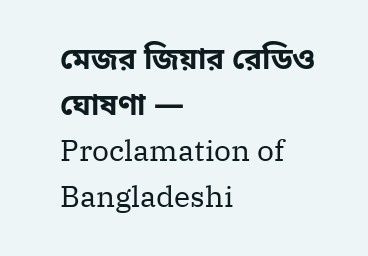মেজর জিয়ার রেডিও ঘোষণা — Proclamation of Bangladeshi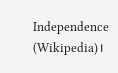Independence (Wikipedia)।